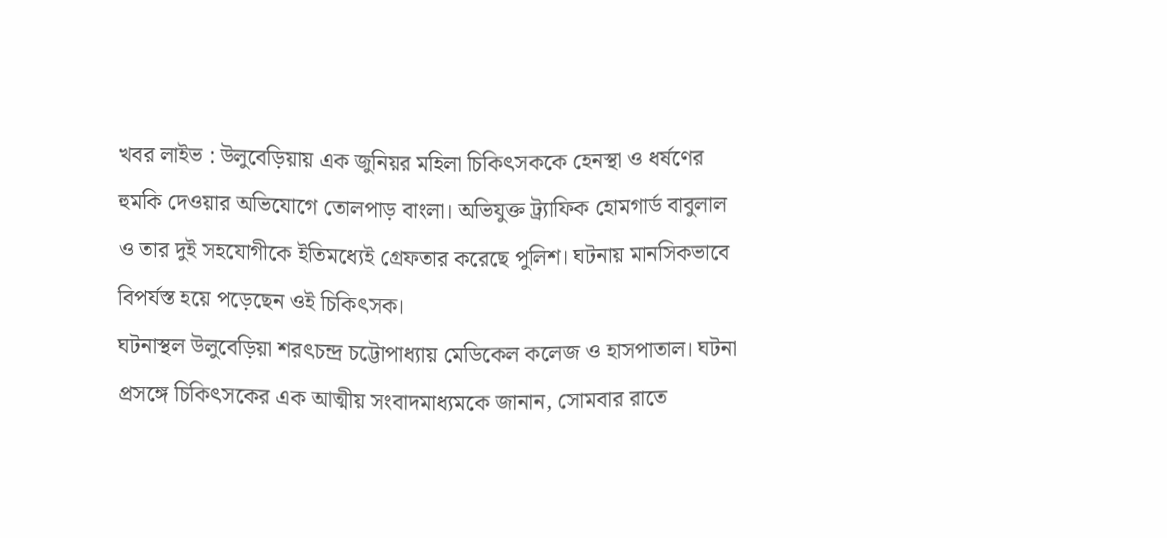খবর লাইভ : উলুবেড়িয়ায় এক জুনিয়র মহিলা চিকিৎসককে হেনস্থা ও ধর্ষণের হুমকি দেওয়ার অভিযোগে তোলপাড় বাংলা। অভিযুক্ত ট্র্যাফিক হোমগার্ড বাবুলাল ও তার দুই সহযোগীকে ইতিমধ্যেই গ্রেফতার করেছে পুলিশ। ঘটনায় মানসিকভাবে বিপর্যস্ত হয়ে পড়েছেন ওই চিকিৎসক।
ঘটনাস্থল উলুবেড়িয়া শরৎচন্দ্র চট্টোপাধ্যায় মেডিকেল কলেজ ও হাসপাতাল। ঘটনা প্রসঙ্গে চিকিৎসকের এক আত্মীয় সংবাদমাধ্যমকে জানান, সোমবার রাতে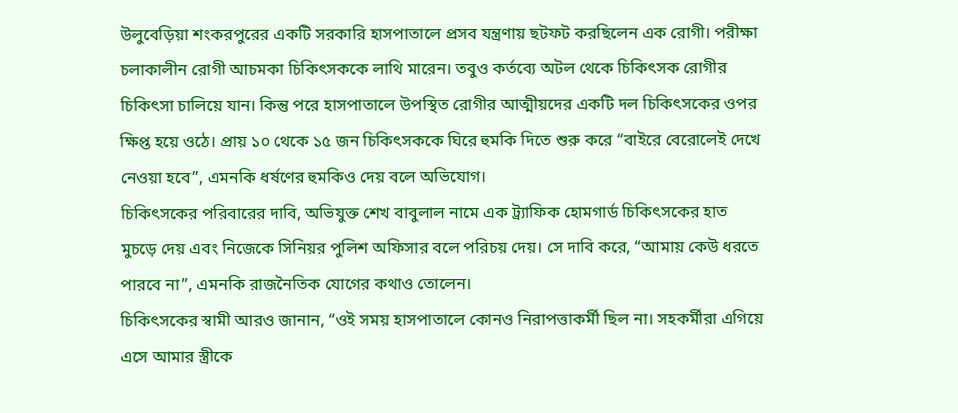উলুবেড়িয়া শংকরপুরের একটি সরকারি হাসপাতালে প্রসব যন্ত্রণায় ছটফট করছিলেন এক রোগী। পরীক্ষা চলাকালীন রোগী আচমকা চিকিৎসককে লাথি মারেন। তবুও কর্তব্যে অটল থেকে চিকিৎসক রোগীর চিকিৎসা চালিয়ে যান। কিন্তু পরে হাসপাতালে উপস্থিত রোগীর আত্মীয়দের একটি দল চিকিৎসকের ওপর ক্ষিপ্ত হয়ে ওঠে। প্রায় ১০ থেকে ১৫ জন চিকিৎসককে ঘিরে হুমকি দিতে শুরু করে “বাইরে বেরোলেই দেখে নেওয়া হবে”, এমনকি ধর্ষণের হুমকিও দেয় বলে অভিযোগ।
চিকিৎসকের পরিবারের দাবি, অভিযুক্ত শেখ বাবুলাল নামে এক ট্র্যাফিক হোমগার্ড চিকিৎসকের হাত মুচড়ে দেয় এবং নিজেকে সিনিয়র পুলিশ অফিসার বলে পরিচয় দেয়। সে দাবি করে, “আমায় কেউ ধরতে পারবে না”, এমনকি রাজনৈতিক যোগের কথাও তোলেন।
চিকিৎসকের স্বামী আরও জানান, “ওই সময় হাসপাতালে কোনও নিরাপত্তাকর্মী ছিল না। সহকর্মীরা এগিয়ে এসে আমার স্ত্রীকে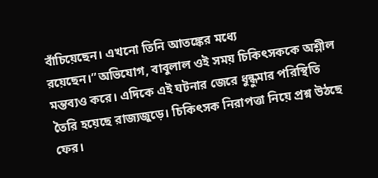বাঁচিয়েছেন। এখনো তিনি আতঙ্কের মধ্যে রয়েছেন।”অভিযোগ, বাবুলাল ওই সময় চিকিৎসককে অশ্লীল মন্তব্যও করে। এদিকে এই ঘটনার জেরে ধুন্ধুমার পরিস্থিতি তৈরি হয়েছে রাজ্যজুড়ে। চিকিৎসক নিরাপত্তা নিয়ে প্রশ্ন উঠছে ফের।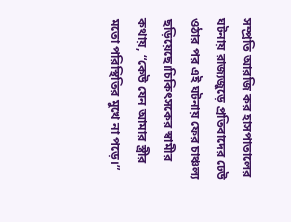সম্প্রতি আরজি কর হাসপাতালের ঘটনায় রাজ্যজুড়ে প্রতিবাদের ঢেউ ওঠার পর এই ঘটনায় ফের চাঞ্চল্য ছড়িয়েছে।চিকিৎসকের স্বামীর কথায়, “কেউ যেন আমার স্ত্রীর মতো পরিস্থিতির মুখে না পড়ে।”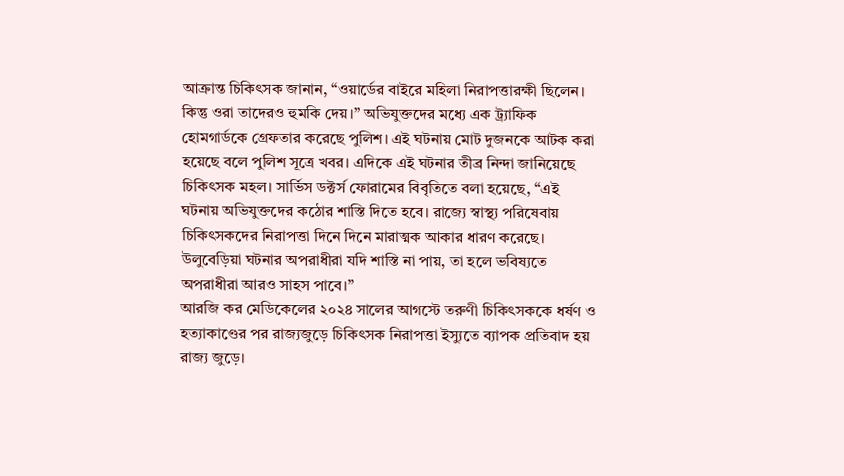আক্রান্ত চিকিৎসক জানান, “ওয়ার্ডের বাইরে মহিলা নিরাপত্তারক্ষী ছিলেন। কিন্তু ওরা তাদেরও হুমকি দেয়।” অভিযুক্তদের মধ্যে এক ট্র্যাফিক হোমগার্ডকে গ্রেফতার করেছে পুলিশ। এই ঘটনায় মোট দুজনকে আটক করা হয়েছে বলে পুলিশ সূত্রে খবর। এদিকে এই ঘটনার তীব্র নিন্দা জানিয়েছে চিকিৎসক মহল। সার্ভিস ডক্টর্স ফোরামের বিবৃতিতে বলা হয়েছে, “এই ঘটনায় অভিযুক্তদের কঠোর শাস্তি দিতে হবে। রাজ্যে স্বাস্থ্য পরিষেবায় চিকিৎসকদের নিরাপত্তা দিনে দিনে মারাত্মক আকার ধারণ করেছে। উলুবেড়িয়া ঘটনার অপরাধীরা যদি শাস্তি না পায়, তা হলে ভবিষ্যতে অপরাধীরা আরও সাহস পাবে।”
আরজি কর মেডিকেলের ২০২৪ সালের আগস্টে তরুণী চিকিৎসককে ধর্ষণ ও হত্যাকাণ্ডের পর রাজ্যজুড়ে চিকিৎসক নিরাপত্তা ইস্যুতে ব্যাপক প্রতিবাদ হয় রাজ্য জুড়ে।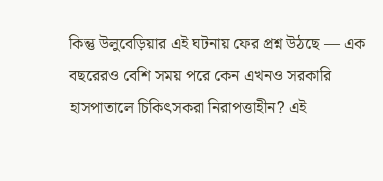কিন্তু উলুবেড়িয়ার এই ঘটনায় ফের প্রশ্ন উঠছে — এক বছরেরও বেশি সময় পরে কেন এখনও সরকারি হাসপাতালে চিকিৎসকরা নিরাপত্তাহীন? এই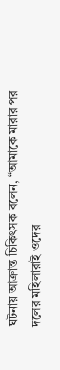ঘটনায় আক্রান্ত চিকিৎসক বলেন, “আমাকে মারার পর দলের মহিলারাই ওদের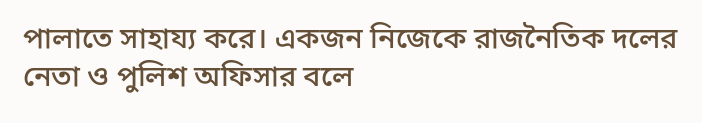পালাতে সাহায্য করে। একজন নিজেকে রাজনৈতিক দলের নেতা ও পুলিশ অফিসার বলে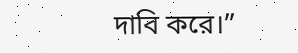দাবি করে।”